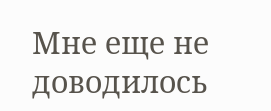Мне еще не доводилось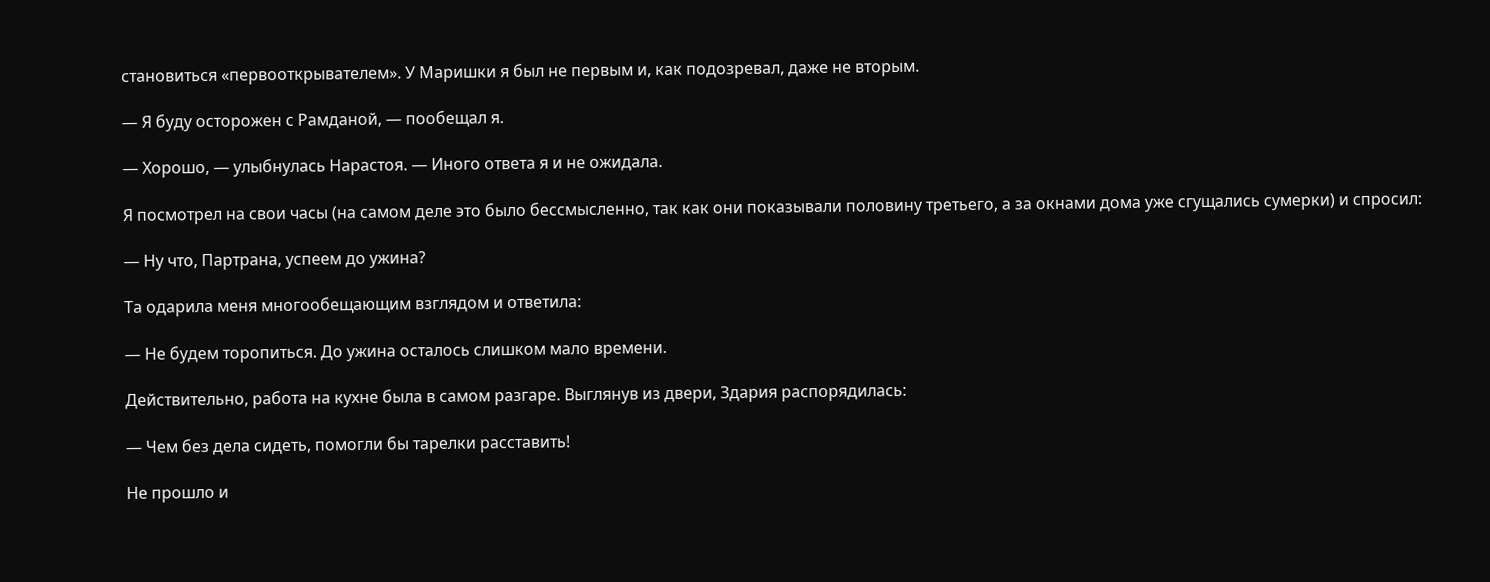становиться «первооткрывателем». У Маришки я был не первым и, как подозревал, даже не вторым.

— Я буду осторожен с Рамданой, — пообещал я.

— Хорошо, — улыбнулась Нарастоя. — Иного ответа я и не ожидала.

Я посмотрел на свои часы (на самом деле это было бессмысленно, так как они показывали половину третьего, а за окнами дома уже сгущались сумерки) и спросил:

— Ну что, Партрана, успеем до ужина?

Та одарила меня многообещающим взглядом и ответила:

— Не будем торопиться. До ужина осталось слишком мало времени.

Действительно, работа на кухне была в самом разгаре. Выглянув из двери, Здария распорядилась:

— Чем без дела сидеть, помогли бы тарелки расставить!

Не прошло и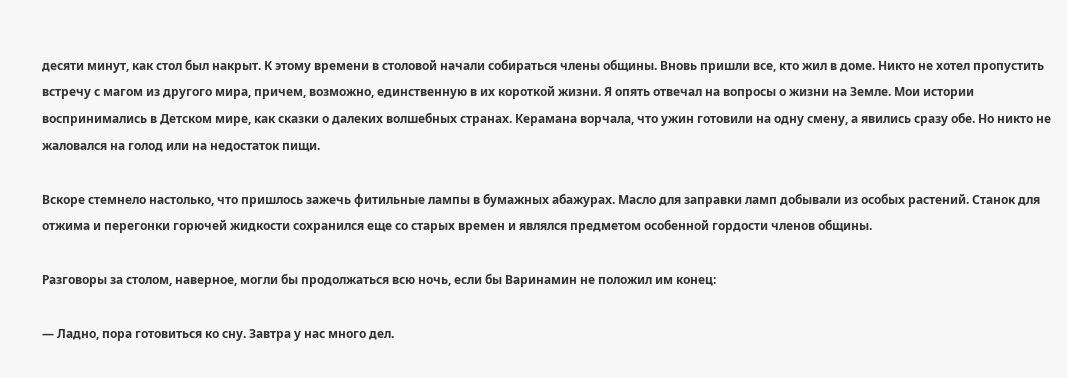десяти минут, как стол был накрыт. К этому времени в столовой начали собираться члены общины. Вновь пришли все, кто жил в доме. Никто не хотел пропустить встречу с магом из другого мира, причем, возможно, единственную в их короткой жизни. Я опять отвечал на вопросы о жизни на Земле. Мои истории воспринимались в Детском мире, как сказки о далеких волшебных странах. Керамана ворчала, что ужин готовили на одну смену, а явились сразу обе. Но никто не жаловался на голод или на недостаток пищи.

Вскоре стемнело настолько, что пришлось зажечь фитильные лампы в бумажных абажурах. Масло для заправки ламп добывали из особых растений. Станок для отжима и перегонки горючей жидкости сохранился еще со старых времен и являлся предметом особенной гордости членов общины.

Разговоры за столом, наверное, могли бы продолжаться всю ночь, если бы Варинамин не положил им конец:

— Ладно, пора готовиться ко сну. Завтра у нас много дел.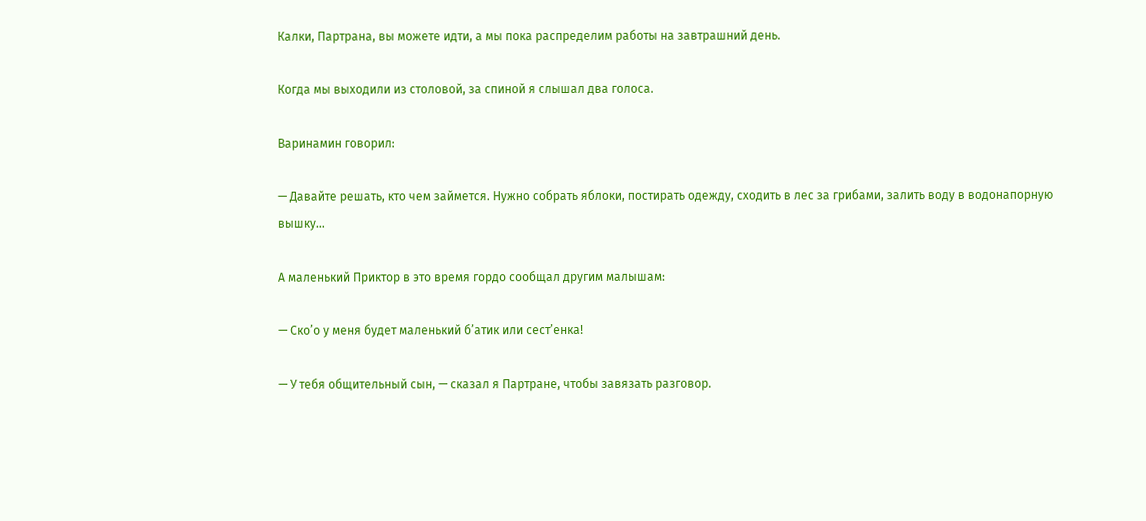Калки, Партрана, вы можете идти, а мы пока распределим работы на завтрашний день.

Когда мы выходили из столовой, за спиной я слышал два голоса.

Варинамин говорил:

— Давайте решать, кто чем займется. Нужно собрать яблоки, постирать одежду, сходить в лес за грибами, залить воду в водонапорную вышку…

А маленький Приктор в это время гордо сообщал другим малышам:

— Ско’о у меня будет маленький б’атик или сест’енка!

— У тебя общительный сын, — сказал я Партране, чтобы завязать разговор.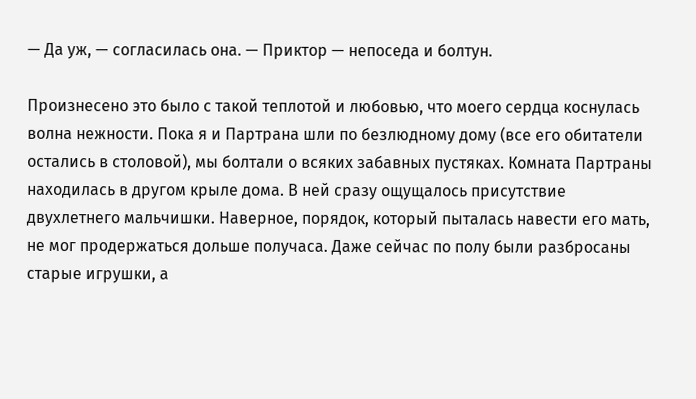— Да уж, — согласилась она. — Приктор — непоседа и болтун.

Произнесено это было с такой теплотой и любовью, что моего сердца коснулась волна нежности. Пока я и Партрана шли по безлюдному дому (все его обитатели остались в столовой), мы болтали о всяких забавных пустяках. Комната Партраны находилась в другом крыле дома. В ней сразу ощущалось присутствие двухлетнего мальчишки. Наверное, порядок, который пыталась навести его мать, не мог продержаться дольше получаса. Даже сейчас по полу были разбросаны старые игрушки, а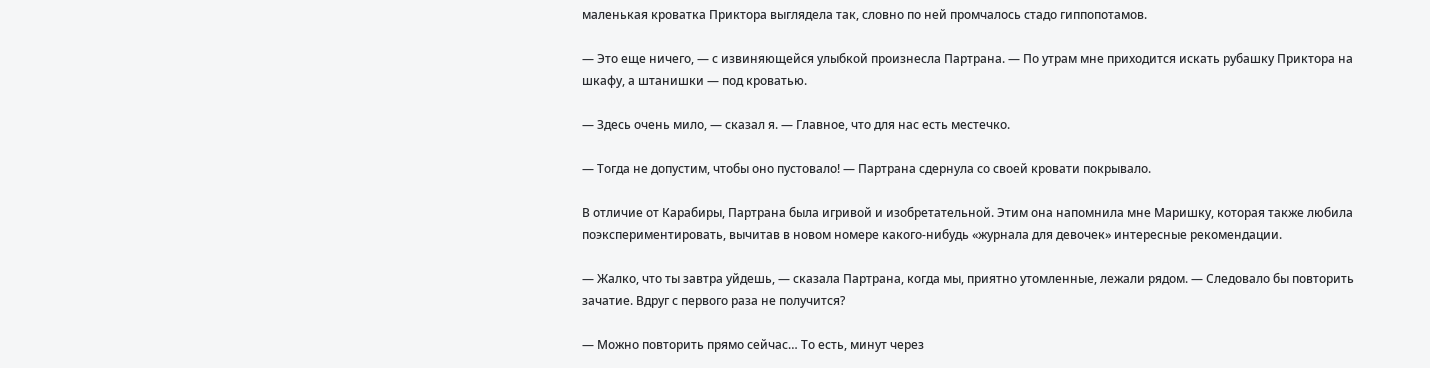маленькая кроватка Приктора выглядела так, словно по ней промчалось стадо гиппопотамов.

— Это еще ничего, — с извиняющейся улыбкой произнесла Партрана. — По утрам мне приходится искать рубашку Приктора на шкафу, а штанишки — под кроватью.

— Здесь очень мило, — сказал я. — Главное, что для нас есть местечко.

— Тогда не допустим, чтобы оно пустовало! — Партрана сдернула со своей кровати покрывало.

В отличие от Карабиры, Партрана была игривой и изобретательной. Этим она напомнила мне Маришку, которая также любила поэкспериментировать, вычитав в новом номере какого-нибудь «журнала для девочек» интересные рекомендации.

— Жалко, что ты завтра уйдешь, — сказала Партрана, когда мы, приятно утомленные, лежали рядом. — Следовало бы повторить зачатие. Вдруг с первого раза не получится?

— Можно повторить прямо сейчас… То есть, минут через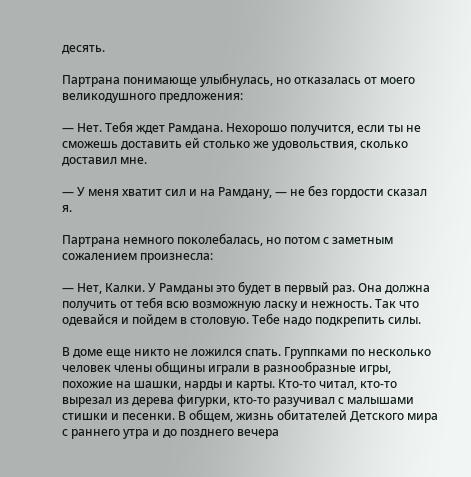десять.

Партрана понимающе улыбнулась, но отказалась от моего великодушного предложения:

— Нет. Тебя ждет Рамдана. Нехорошо получится, если ты не сможешь доставить ей столько же удовольствия, сколько доставил мне.

— У меня хватит сил и на Рамдану, — не без гордости сказал я.

Партрана немного поколебалась, но потом с заметным сожалением произнесла:

— Нет, Калки. У Рамданы это будет в первый раз. Она должна получить от тебя всю возможную ласку и нежность. Так что одевайся и пойдем в столовую. Тебе надо подкрепить силы.

В доме еще никто не ложился спать. Группками по несколько человек члены общины играли в разнообразные игры, похожие на шашки, нарды и карты. Кто-то читал, кто-то вырезал из дерева фигурки, кто-то разучивал с малышами стишки и песенки. В общем, жизнь обитателей Детского мира с раннего утра и до позднего вечера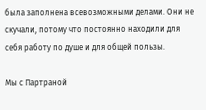была заполнена всевозможными делами. Они не скучали, потому что постоянно находили для себя работу по душе и для общей пользы.

Мы с Партраной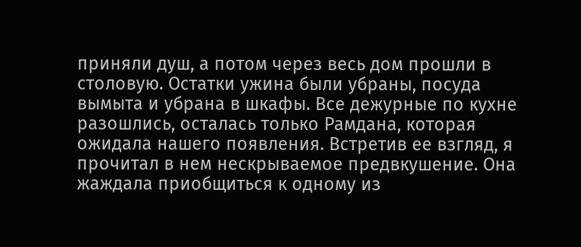приняли душ, а потом через весь дом прошли в столовую. Остатки ужина были убраны, посуда вымыта и убрана в шкафы. Все дежурные по кухне разошлись, осталась только Рамдана, которая ожидала нашего появления. Встретив ее взгляд, я прочитал в нем нескрываемое предвкушение. Она жаждала приобщиться к одному из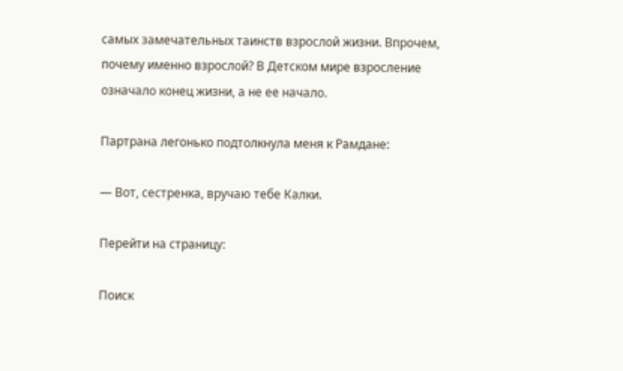самых замечательных таинств взрослой жизни. Впрочем, почему именно взрослой? В Детском мире взросление означало конец жизни, а не ее начало.

Партрана легонько подтолкнула меня к Рамдане:

— Вот, сестренка, вручаю тебе Калки.

Перейти на страницу:

Поиск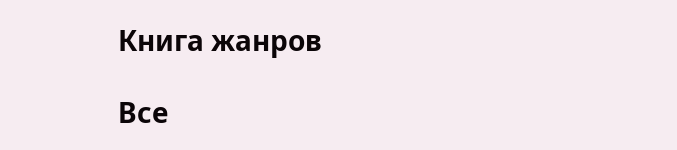Книга жанров

Все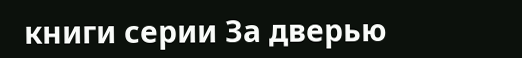книги серии За дверью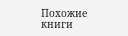Похожие книги